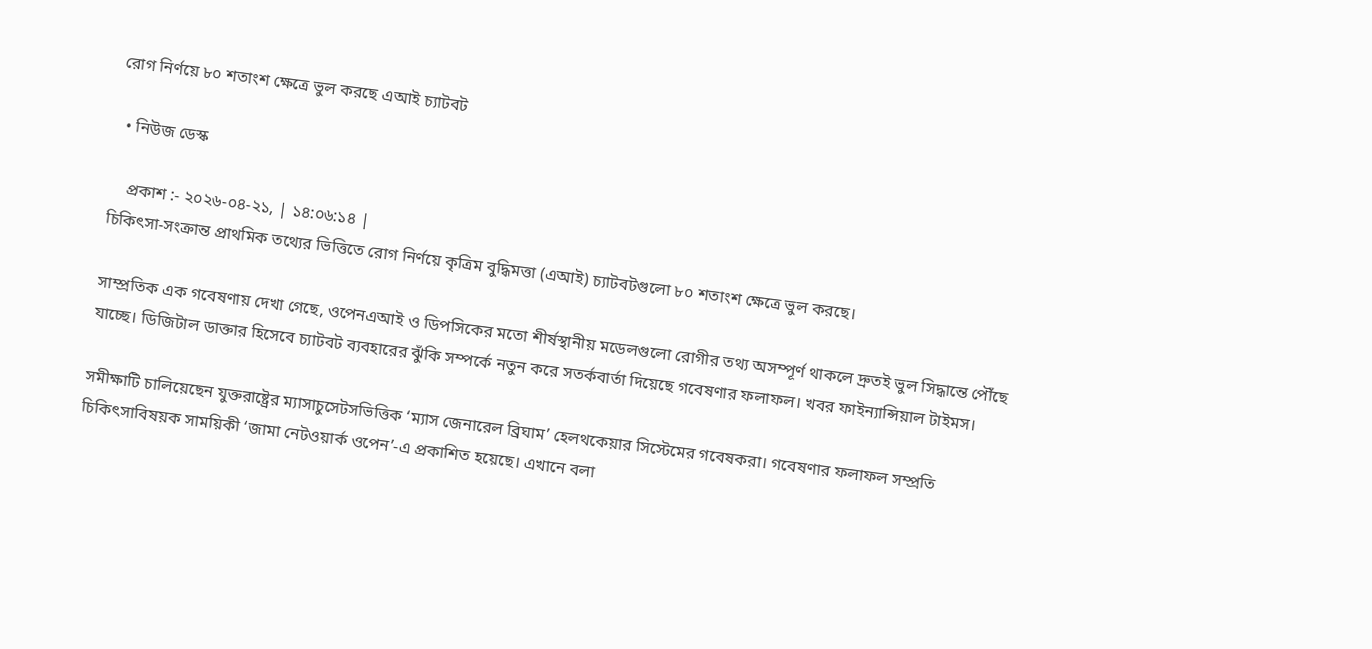রোগ নির্ণয়ে ৮০ শতাংশ ক্ষেত্রে ভুল করছে এআই চ্যাটবট

  • নিউজ ডেস্ক

    প্রকাশ :- ২০২৬-০৪-২১, | ১৪:০৬:১৪ |
চিকিৎসা-সংক্রান্ত প্রাথমিক তথ্যের ভিত্তিতে রোগ নির্ণয়ে কৃত্রিম বুদ্ধিমত্তা (এআই) চ্যাটবটগুলো ৮০ শতাংশ ক্ষেত্রে ভুল করছে।

সাম্প্রতিক এক গবেষণায় দেখা গেছে, ওপেনএআই ও ডিপসিকের মতো শীর্ষস্থানীয় মডেলগুলো রোগীর তথ্য অসম্পূর্ণ থাকলে দ্রুতই ভুল সিদ্ধান্তে পৌঁছে যাচ্ছে। ডিজিটাল ডাক্তার হিসেবে চ্যাটবট ব্যবহারের ঝুঁকি সম্পর্কে নতুন করে সতর্কবার্তা দিয়েছে গবেষণার ফলাফল। খবর ফাইন্যান্সিয়াল টাইমস।

সমীক্ষাটি চালিয়েছেন যুক্তরাষ্ট্রের ম্যাসাচুসেটসভিত্তিক ‘ম্যাস জেনারেল ব্রিঘাম’ হেলথকেয়ার সিস্টেমের গবেষকরা। গবেষণার ফলাফল সম্প্রতি চিকিৎসাবিষয়ক সাময়িকী ‘জামা নেটওয়ার্ক ওপেন’-এ প্রকাশিত হয়েছে। এখানে বলা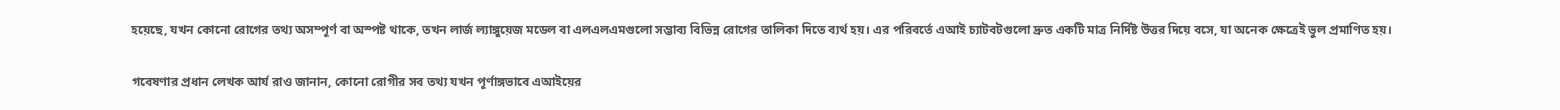হয়েছে, যখন কোনো রোগের তথ্য অসম্পূর্ণ বা অস্পষ্ট থাকে, তখন লার্জ ল্যাঙ্গুয়েজ মডেল বা এলএলএমগুলো সম্ভাব্য বিভিন্ন রোগের তালিকা দিতে ব্যর্থ হয়। এর পরিবর্তে এআই চ্যাটবটগুলো দ্রুত একটি মাত্র নির্দিষ্ট উত্তর দিয়ে বসে, যা অনেক ক্ষেত্রেই ভুল প্রমাণিত হয়।

গবেষণার প্রধান লেখক আর্য রাও জানান, কোনো রোগীর সব তথ্য যখন পূর্ণাঙ্গভাবে এআইয়ের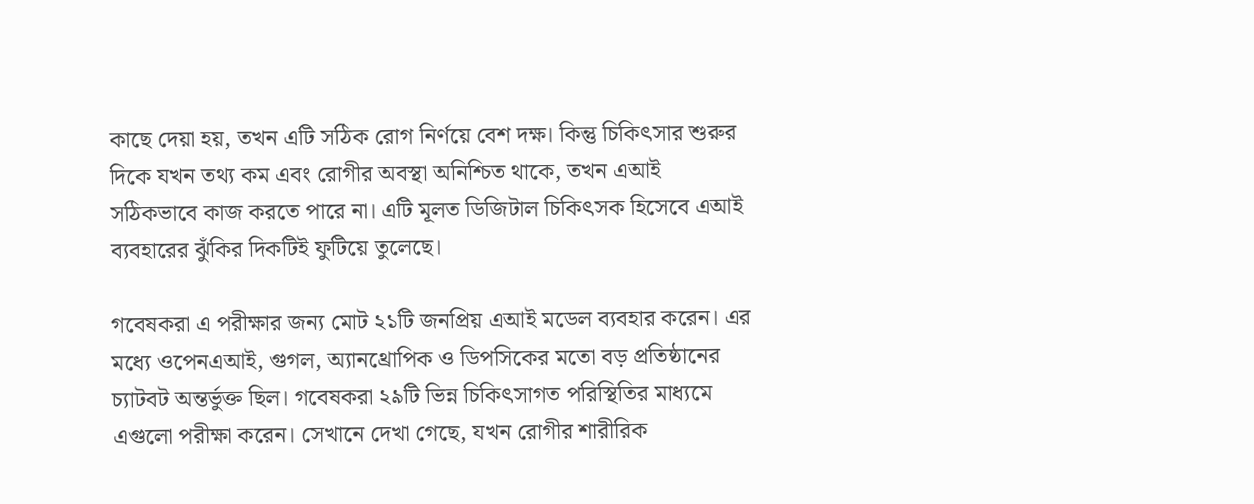কাছে দেয়া হয়, তখন এটি সঠিক রোগ নির্ণয়ে বেশ দক্ষ। কিন্তু চিকিৎসার শুরুর দিকে যখন তথ্য কম এবং রোগীর অবস্থা অনিশ্চিত থাকে, তখন এআই সঠিকভাবে কাজ করতে পারে না। এটি মূলত ডিজিটাল চিকিৎসক হিসেবে এআই ব্যবহারের ঝুঁকির দিকটিই ফুটিয়ে তুলেছে।

গবেষকরা এ পরীক্ষার জন্য মোট ২১টি জনপ্রিয় এআই মডেল ব্যবহার করেন। এর মধ্যে ওপেনএআই, গুগল, অ্যানথ্রোপিক ও ডিপসিকের মতো বড় প্রতিষ্ঠানের চ্যাটবট অন্তর্ভুক্ত ছিল। গবেষকরা ২৯টি ভিন্ন চিকিৎসাগত পরিস্থিতির মাধ্যমে এগুলো পরীক্ষা করেন। সেখানে দেখা গেছে, যখন রোগীর শারীরিক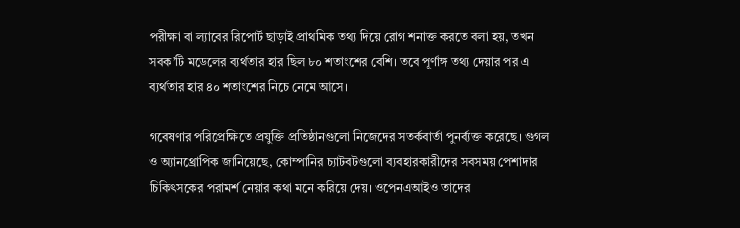পরীক্ষা বা ল্যাবের রিপোর্ট ছাড়াই প্রাথমিক তথ্য দিয়ে রোগ শনাক্ত করতে বলা হয়, তখন সবক’টি মডেলের ব্যর্থতার হার ছিল ৮০ শতাংশের বেশি। তবে পূর্ণাঙ্গ তথ্য দেয়ার পর এ ব্যর্থতার হার ৪০ শতাংশের নিচে নেমে আসে।

গবেষণার পরিপ্রেক্ষিতে প্রযুক্তি প্রতিষ্ঠানগুলো নিজেদের সতর্কবার্তা পুনর্ব্যক্ত করেছে। গুগল ও অ্যানথ্রোপিক জানিয়েছে, কোম্পানির চ্যাটবটগুলো ব্যবহারকারীদের সবসময় পেশাদার চিকিৎসকের পরামর্শ নেয়ার কথা মনে করিয়ে দেয়। ওপেনএআইও তাদের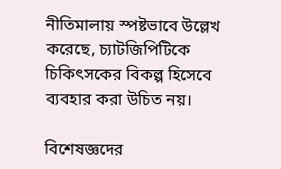নীতিমালায় স্পষ্টভাবে উল্লেখ করেছে, চ্যাটজিপিটিকে চিকিৎসকের বিকল্প হিসেবে ব্যবহার করা উচিত নয়।

বিশেষজ্ঞদের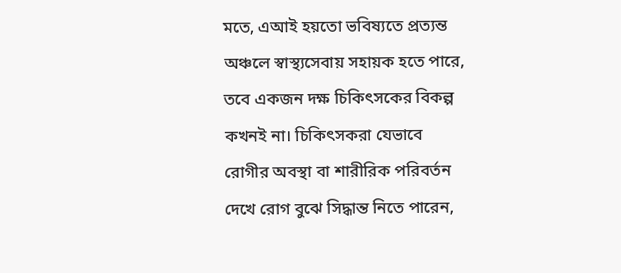মতে, এআই হয়তো ভবিষ্যতে প্রত্যন্ত অঞ্চলে স্বাস্থ্যসেবায় সহায়ক হতে পারে, তবে একজন দক্ষ চিকিৎসকের বিকল্প কখনই না। চিকিৎসকরা যেভাবে রোগীর অবস্থা বা শারীরিক পরিবর্তন দেখে রোগ বুঝে সিদ্ধান্ত নিতে পারেন,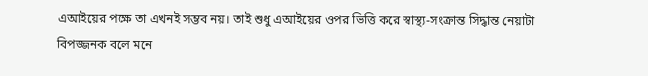এআইয়ের পক্ষে তা এখনই সম্ভব নয়। তাই শুধু এআইয়ের ওপর ভিত্তি করে স্বাস্থ্য-সংক্রান্ত সিদ্ধান্ত নেয়াটা বিপজ্জনক বলে মনে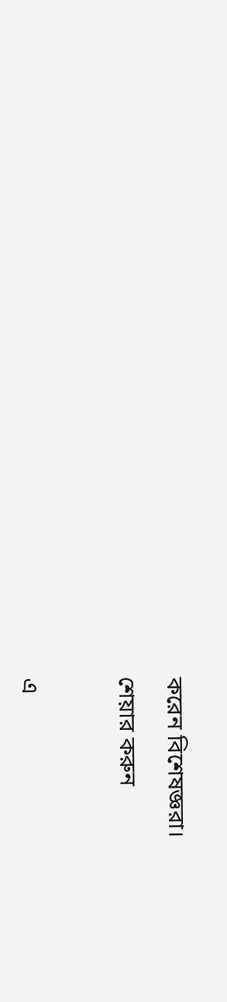করেন বিশেষজ্ঞরা।

শেয়ার করুন



এ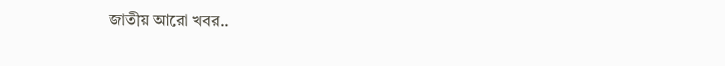জাতীয় আরো খবর..